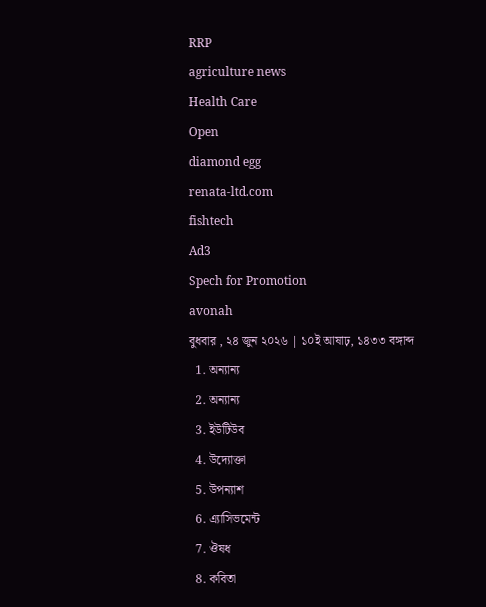RRP
agriculture news
Health Care
Open
diamond egg
renata-ltd.com
fishtech
Ad3
Spech for Promotion
avonah
বুধবার , ২৪ জুন ২০২৬ | ১০ই আষাঢ়, ১৪৩৩ বঙ্গাব্দ
  1. অন্যান্য
  2. অন্যান্য
  3. ইউটিউব
  4. উদ্যোক্তা
  5. উপন্যাশ
  6. এ্যাসিভমেন্ট
  7. ঔষধ
  8. কবিতা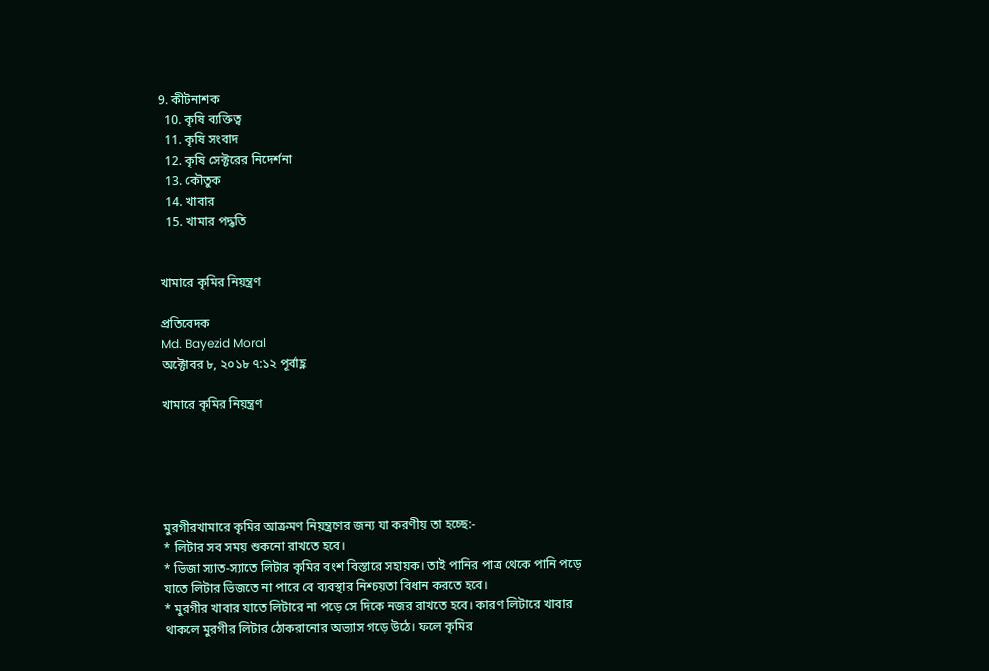9. কীটনাশক
  10. কৃষি ব্যক্তিত্ব
  11. কৃষি সংবাদ
  12. কৃষি সেক্টরের নিদের্শনা
  13. কৌতুক
  14. খাবার
  15. খামার পদ্ধতি


খামারে কৃমির নিয়ন্ত্রণ

প্রতিবেদক
Md. Bayezid Moral
অক্টোবর ৮, ২০১৮ ৭:১২ পূর্বাহ্ণ

খামারে কৃমির নিয়ন্ত্রণ





মুরগীরখামারে কৃমির আক্রমণ নিয়ন্ত্রণের জন্য যা করণীয় তা হচ্ছে:-
* লিটার সব সময় শুকনো রাখতে হবে।
* ভিজা স্যাত-স্যাতে লিটার কৃমির বংশ বিস্তারে সহায়ক। তাই পানির পাত্র থেকে পানি পড়ে যাতে লিটার ভিজতে না পারে বে ব্যবস্থার নিশ্চয়তা বিধান করতে হবে।
* মুরগীর খাবার যাতে লিটারে না পড়ে সে দিকে নজর রাখতে হবে। কারণ লিটারে খাবার থাকলে মুরগীর লিটার ঠোকরানোর অভ্যাস গড়ে উঠে। ফলে কৃমির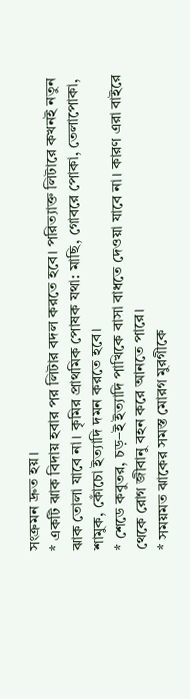সংক্রমন দ্রুত হয়।
* একটি ঝাক বিদায় হবার পর লিটার বদল করতে হবে। পরিত্যাক্ত লিটারে কখনই নতুন ঝাক তোলা যাবে না। কৃমির প্রাথমিক পোষক যথা: মাছি, গোবরে পোকা, তেলাপোকা, শামুক, কোঁচো ইত্যাদি দমন করতে হবে।
* শেডে কবুতর, চড়–ই ইত্যাদি পাখিকে বাসা বাধতে দেওয়া যাবে না। কারণ এরা বাইরে থেকে রোগ জীবানু বহন করে আনতে পারে।
* সময়মত ঝাকের সমস্ত মোরগ মুরগীকে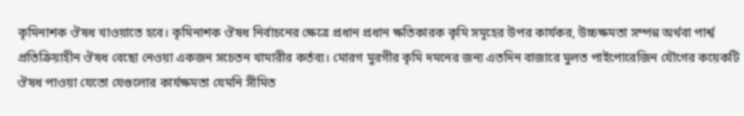কৃমিনাশক ঔষধ খাওয়াতে হবে। কৃমিনাশক ঔষধ নির্বাচনের ক্ষেত্রে প্রধান প্রধান ক্ষতিকারক কৃমি সমূহের উপর কার্যকর, উচ্চক্ষমতা সম্পন্ন অর্থবা পার্শ্ব প্রতিক্রিয়াহীন ঔষধ বেছো নেওয়া একজন সচেতন খামারীর কর্তব্য। মোরগ মুরগীর কৃমি দমনের জন্য এতদিন বাজারে মুলত পাইপোরেজিন যৌগের কয়েকটি ঔষধ পাওয়া যেতো যেগুলোর কার্যক্ষমতা যেমনি সীমিত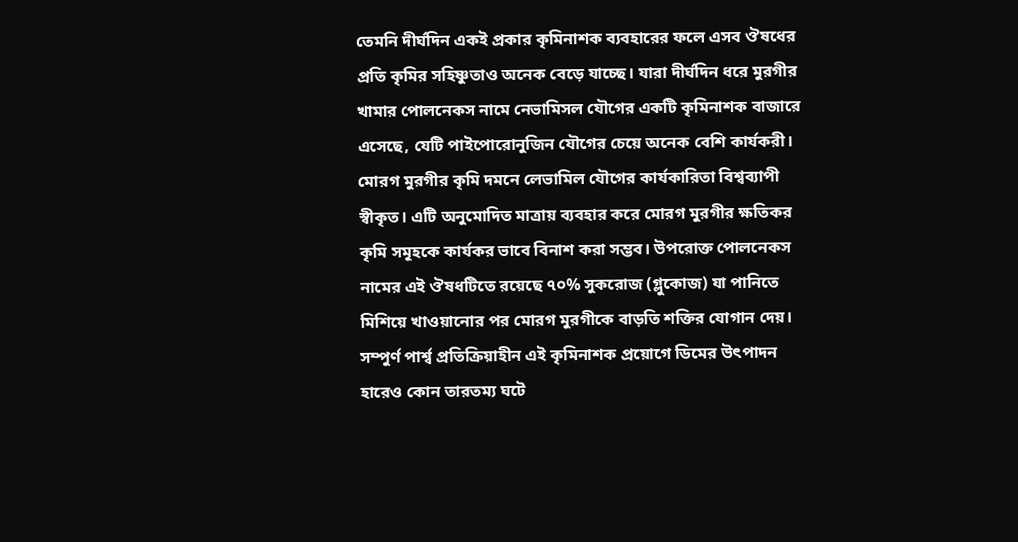তেমনি দীর্ঘদিন একই প্রকার কৃমিনাশক ব্যবহারের ফলে এসব ঔষধের প্রতি কৃমির সহিষ্ণুতাও অনেক বেড়ে যাচ্ছে। যারা দীর্ঘদিন ধরে মুরগীর খামার পোলনেকস নামে নেভামিসল যৌগের একটি কৃমিনাশক বাজারে এসেছে, যেটি পাইপোরোনুজিন যৌগের চেয়ে অনেক বেশি কার্যকরী। মোরগ মুরগীর কৃমি দমনে লেভামিল যৌগের কার্যকারিতা বিশ্বব্যাপী স্বীকৃত। এটি অনুমোদিত মাত্রায় ব্যবহার করে মোরগ মুরগীর ক্ষতিকর কৃমি সমূহকে কার্যকর ভাবে বিনাশ করা সম্ভব। উপরোক্ত পোলনেকস নামের এই ঔষধটিতে রয়েছে ৭০% সুকরোজ (গ্লুকোজ) যা পানিতে মিশিয়ে খাওয়ানোর পর মোরগ মুরগীকে বাড়তি শক্তির যোগান দেয়। সম্পুর্ণ পার্শ্ব প্রতিক্রিয়াহীন এই কৃমিনাশক প্রয়োগে ডিমের উৎপাদন হারেও কোন তারতম্য ঘটে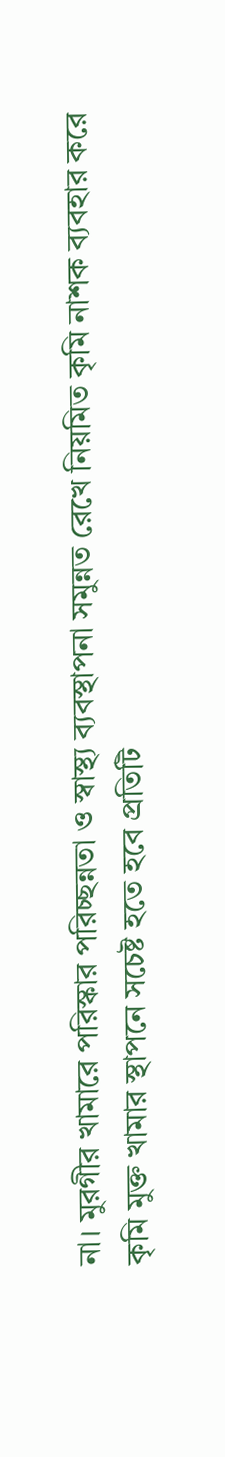না। মুরগীর খামারে পরিস্কার পরিচ্ছন্নতা ও স্বাস্থ্য ব্যবস্থাপনা সমুন্নত রেখে নিয়মিত কৃমি নাশক ব্যবহার করে কৃমি মুক্ত খামার স্থাপনে সচেষ্ট হতে হবে প্রতিটি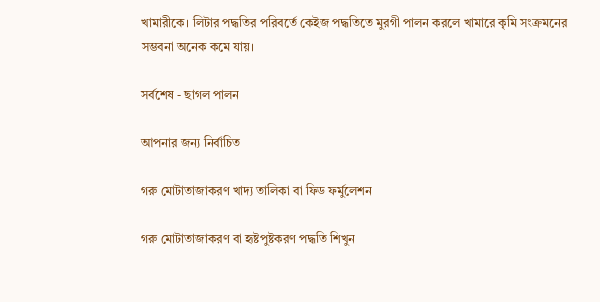খামারীকে। লিটার পদ্ধতির পরিবর্তে কেইজ পদ্ধতিতে মুরগী পালন করলে খামারে কৃমি সংক্রমনের সম্ভবনা অনেক কমে যায়।

সর্বশেষ - ছাগল পালন

আপনার জন্য নির্বাচিত

গরু মোটাতাজাকরণ খাদ্য তালিকা বা ফিড ফর্মুলেশন

গরু মোটাতাজাকরণ বা হৃষ্টপুষ্টকরণ পদ্ধতি শিখুন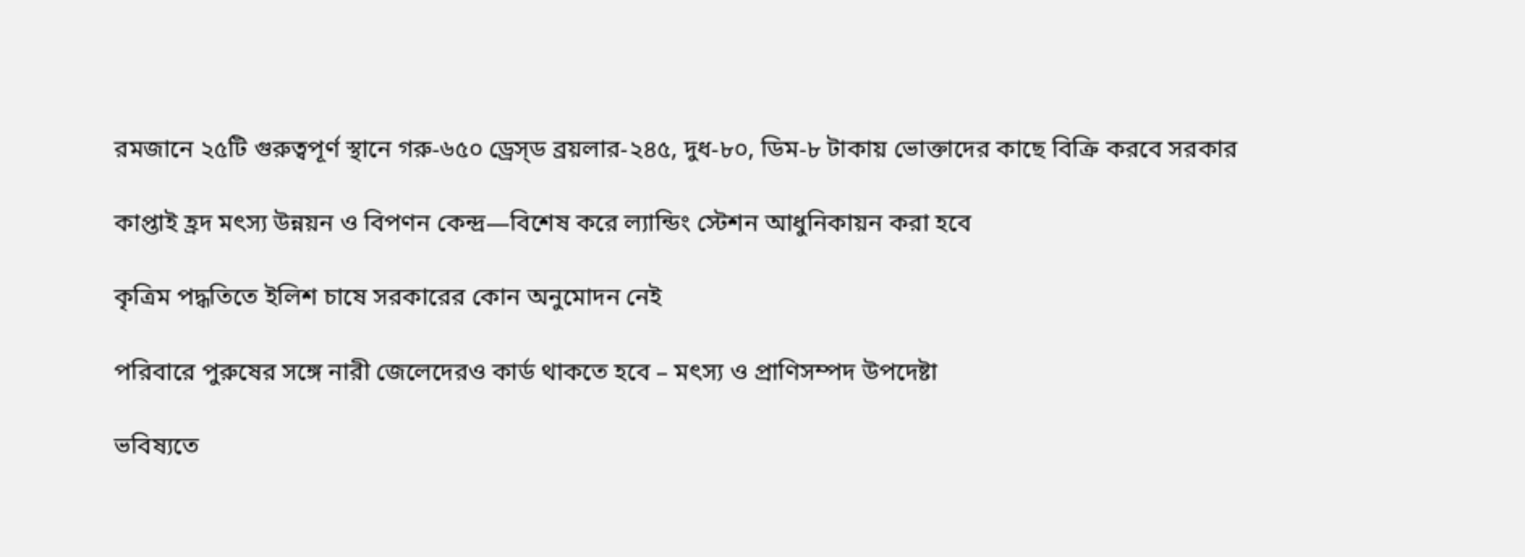রমজানে ২৫টি গুরুত্বপূর্ণ স্থানে গরু-৬৫০ ড্রেস্ড ব্রয়লার-২৪৫, দুধ-৮০, ডিম-৮ টাকায় ভোক্তাদের কাছে বিক্রি করবে সরকার

কাপ্তাই হ্রদ মৎস্য উন্নয়ন ও বিপণন কেন্দ্র—বিশেষ করে ল্যান্ডিং স্টেশন আধুনিকায়ন করা হবে

কৃত্রিম পদ্ধতিতে ইলিশ চাষে সরকারের কোন অনুমোদন নেই

পরিবারে পুরুষের সঙ্গে নারী জেলেদেরও কার্ড থাকতে হবে – মৎস্য ও প্রাণিসম্পদ উপদেষ্টা

ভবিষ্যতে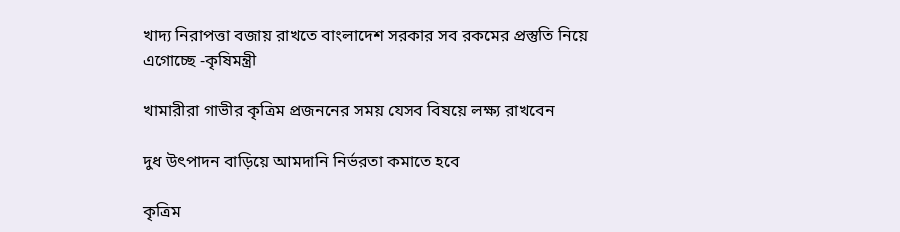খাদ্য নিরাপত্তা বজায় রাখতে বাংলাদেশ সরকার সব রকমের প্রস্তুতি নিয়ে এগোচ্ছে -কৃষিমন্ত্রী

খামারীরা গাভীর কৃত্রিম প্রজননের সময় যেসব বিষয়ে লক্ষ্য রাখবেন

দুধ উৎপাদন বাড়িয়ে আমদানি নির্ভরতা কমাতে হবে

কৃত্রিম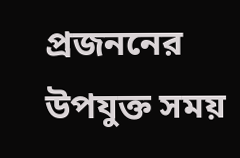প্রজননের উপযুক্ত সময়